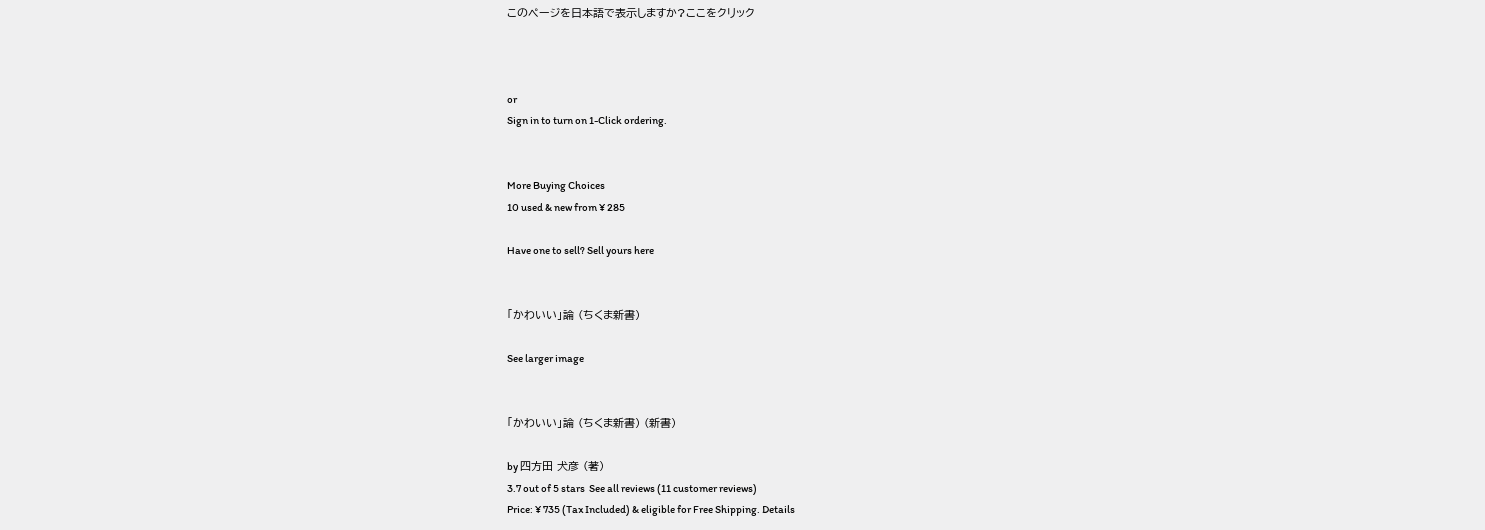このページを日本語で表示しますか?ここをクリック



or
Sign in to turn on 1-Click ordering.


More Buying Choices
10 used & new from ¥ 285

Have one to sell? Sell yours here


「かわいい」論 (ちくま新書)

See larger image


「かわいい」論 (ちくま新書) (新書)

by 四方田 犬彦 (著)
3.7 out of 5 stars  See all reviews (11 customer reviews)
Price: ¥ 735 (Tax Included) & eligible for Free Shipping. Details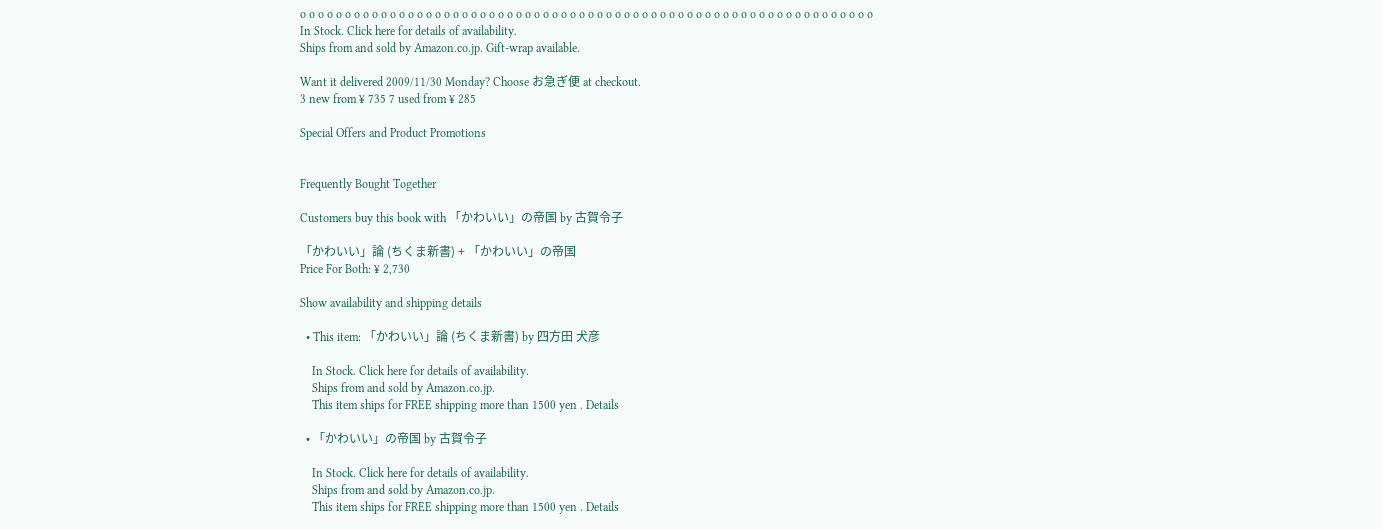o o o o o o o o o o o o o o o o o o o o o o o o o o o o o o o o o o o o o o o o o o o o o o o o o o o o o o o o o o o o o o o o
In Stock. Click here for details of availability.
Ships from and sold by Amazon.co.jp. Gift-wrap available.

Want it delivered 2009/11/30 Monday? Choose お急ぎ便 at checkout.
3 new from ¥ 735 7 used from ¥ 285

Special Offers and Product Promotions


Frequently Bought Together

Customers buy this book with 「かわいい」の帝国 by 古賀令子

「かわいい」論 (ちくま新書) + 「かわいい」の帝国
Price For Both: ¥ 2,730

Show availability and shipping details

  • This item: 「かわいい」論 (ちくま新書) by 四方田 犬彦

    In Stock. Click here for details of availability.
    Ships from and sold by Amazon.co.jp.
    This item ships for FREE shipping more than 1500 yen . Details

  • 「かわいい」の帝国 by 古賀令子

    In Stock. Click here for details of availability.
    Ships from and sold by Amazon.co.jp.
    This item ships for FREE shipping more than 1500 yen . Details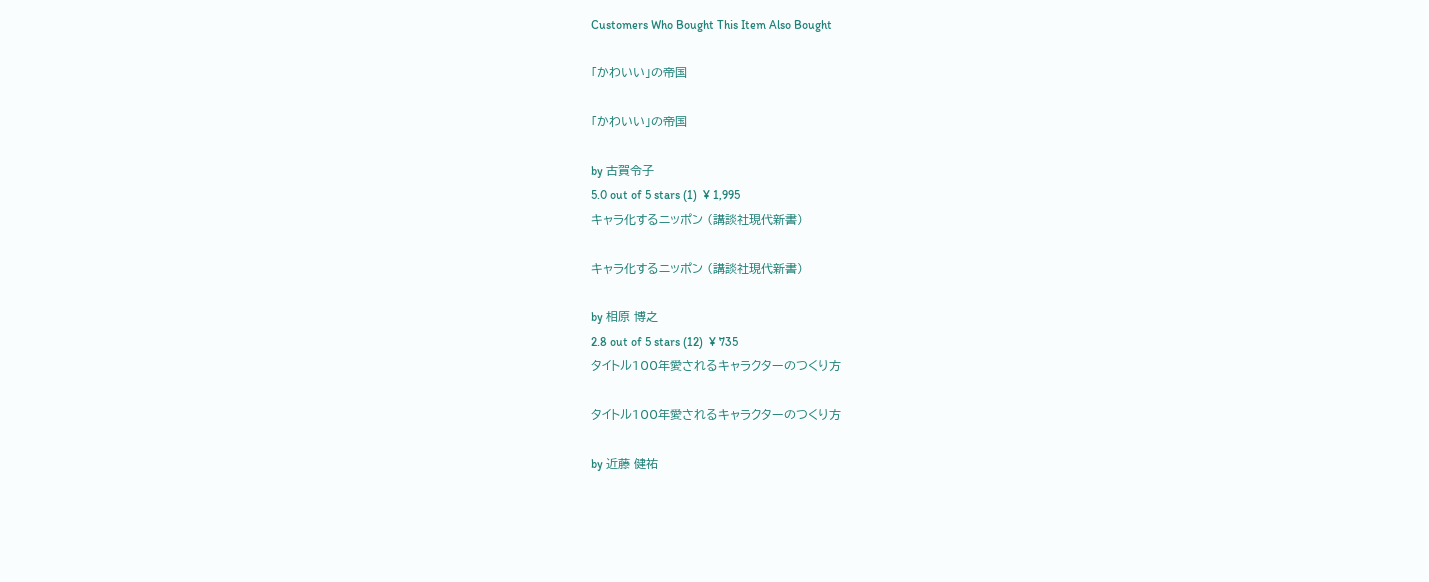Customers Who Bought This Item Also Bought

「かわいい」の帝国

「かわいい」の帝国

by 古賀令子
5.0 out of 5 stars (1)  ¥ 1,995
キャラ化するニッポン (講談社現代新書)

キャラ化するニッポン (講談社現代新書)

by 相原 博之
2.8 out of 5 stars (12)  ¥ 735
タイトル100年愛されるキャラクターのつくり方

タイトル100年愛されるキャラクターのつくり方

by 近藤 健祐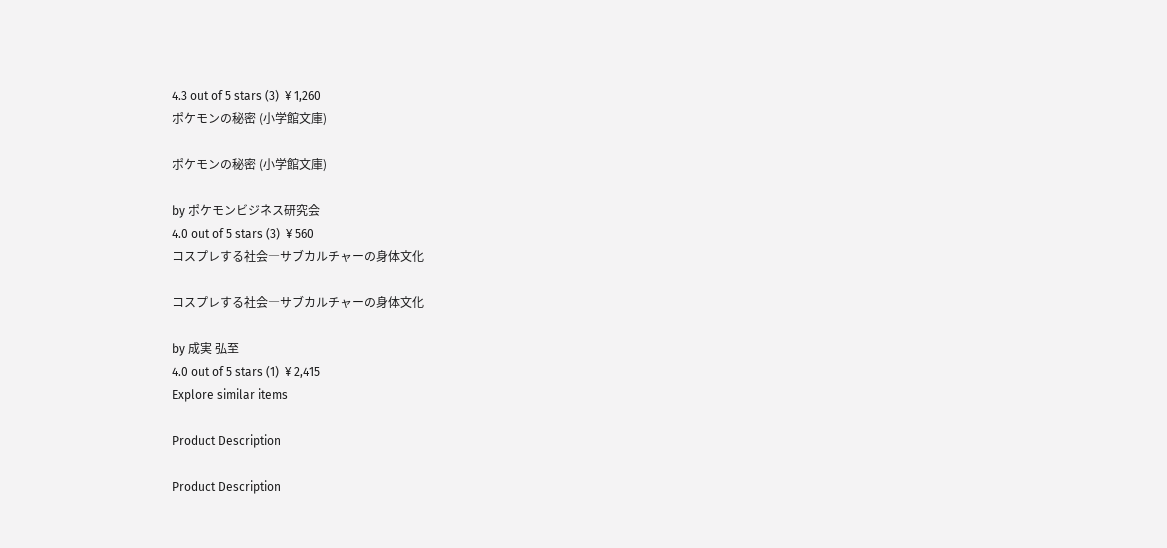4.3 out of 5 stars (3)  ¥ 1,260
ポケモンの秘密 (小学館文庫)

ポケモンの秘密 (小学館文庫)

by ポケモンビジネス研究会
4.0 out of 5 stars (3)  ¥ 560
コスプレする社会―サブカルチャーの身体文化

コスプレする社会―サブカルチャーの身体文化

by 成実 弘至
4.0 out of 5 stars (1)  ¥ 2,415
Explore similar items

Product Description

Product Description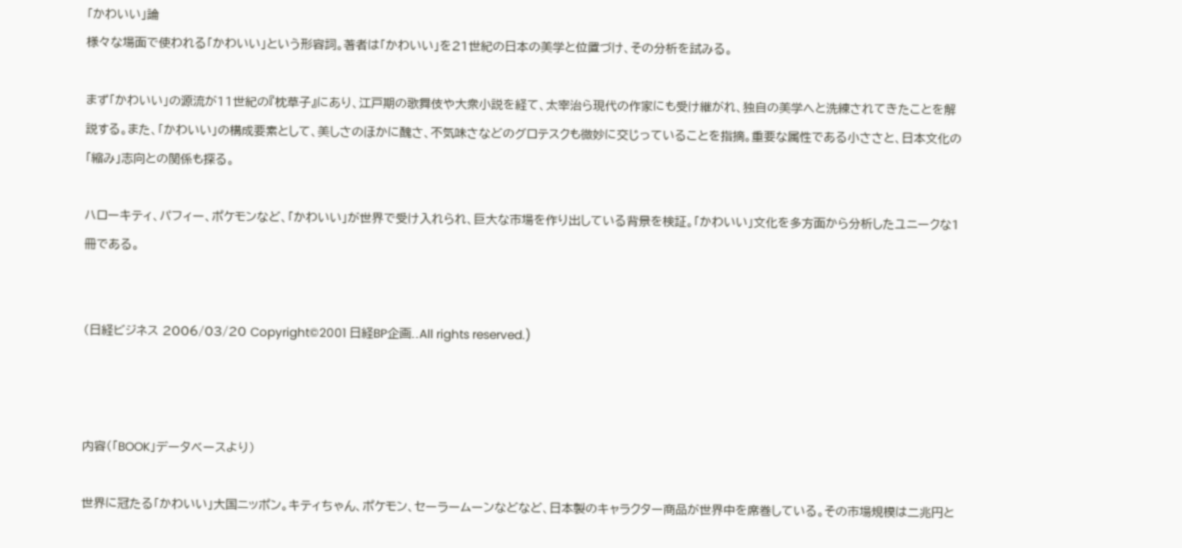「かわいい」論
様々な場面で使われる「かわいい」という形容詞。著者は「かわいい」を21世紀の日本の美学と位置づけ、その分析を試みる。

まず「かわいい」の源流が11世紀の『枕草子』にあり、江戸期の歌舞伎や大衆小説を経て、太宰治ら現代の作家にも受け継がれ、独自の美学へと洗練されてきたことを解説する。また、「かわいい」の構成要素として、美しさのほかに醜さ、不気味さなどのグロテスクも微妙に交じっていることを指摘。重要な属性である小ささと、日本文化の「縮み」志向との関係も探る。

ハローキティ、パフィー、ポケモンなど、「かわいい」が世界で受け入れられ、巨大な市場を作り出している背景を検証。「かわいい」文化を多方面から分析したユニークな1冊である。


(日経ビジネス 2006/03/20 Copyright©2001 日経BP企画..All rights reserved.)



内容(「BOOK」データベースより)

世界に冠たる「かわいい」大国ニッポン。キティちゃん、ポケモン、セーラームーンなどなど、日本製のキャラクター商品が世界中を席巻している。その市場規模は二兆円と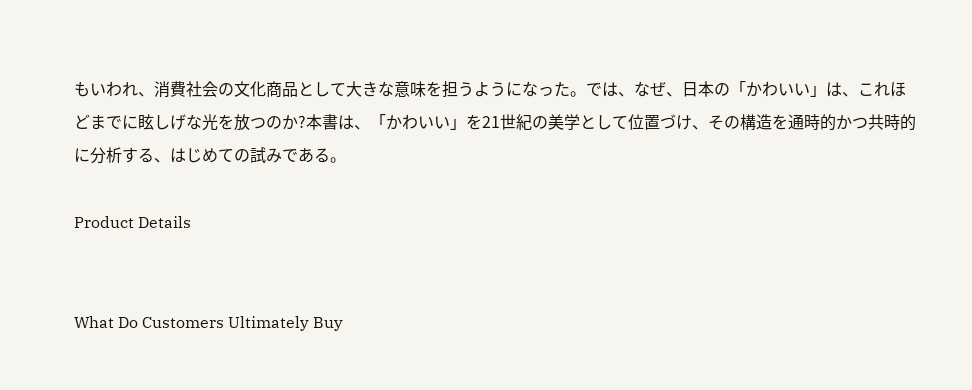もいわれ、消費社会の文化商品として大きな意味を担うようになった。では、なぜ、日本の「かわいい」は、これほどまでに眩しげな光を放つのか?本書は、「かわいい」を21世紀の美学として位置づけ、その構造を通時的かつ共時的に分析する、はじめての試みである。

Product Details


What Do Customers Ultimately Buy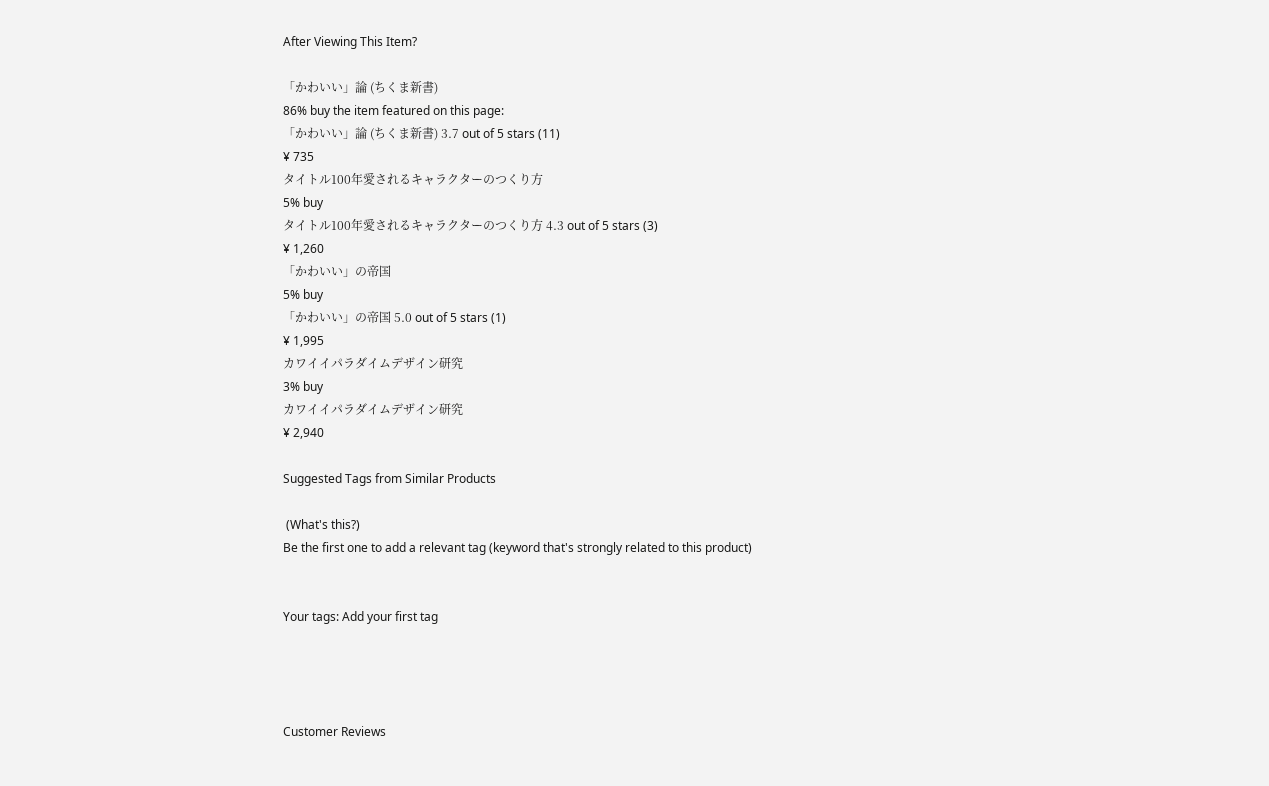After Viewing This Item?

「かわいい」論 (ちくま新書)
86% buy the item featured on this page:
「かわいい」論 (ちくま新書) 3.7 out of 5 stars (11)
¥ 735
タイトル100年愛されるキャラクターのつくり方
5% buy
タイトル100年愛されるキャラクターのつくり方 4.3 out of 5 stars (3)
¥ 1,260
「かわいい」の帝国
5% buy
「かわいい」の帝国 5.0 out of 5 stars (1)
¥ 1,995
カワイイパラダイムデザイン研究
3% buy
カワイイパラダイムデザイン研究
¥ 2,940

Suggested Tags from Similar Products

 (What's this?)
Be the first one to add a relevant tag (keyword that's strongly related to this product)


Your tags: Add your first tag




Customer Reviews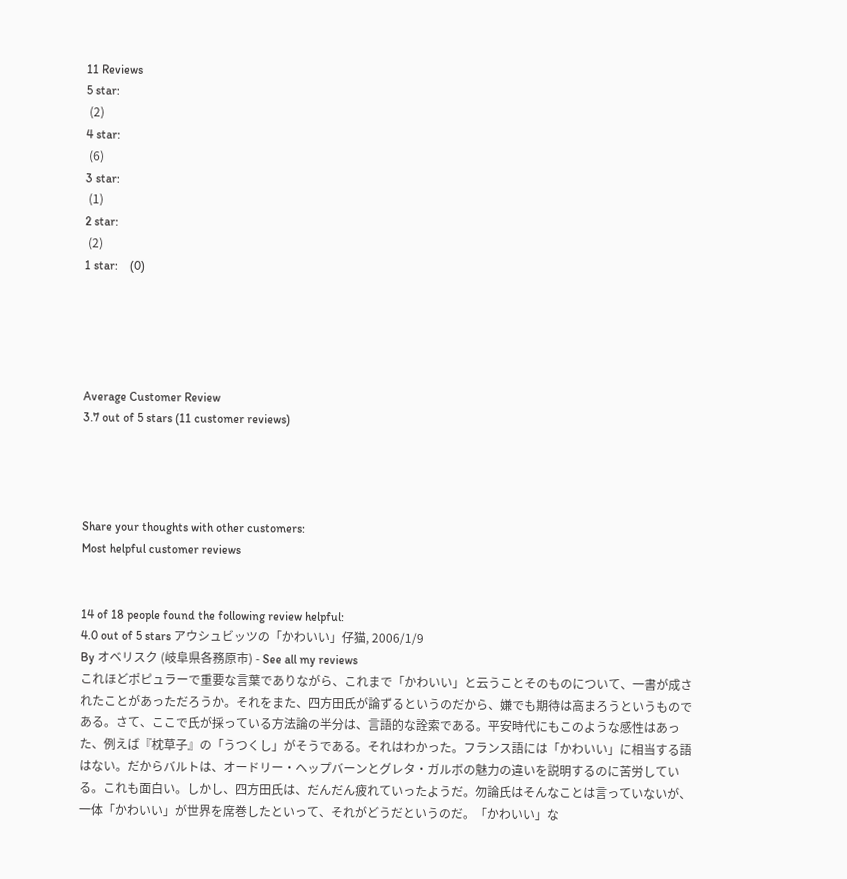11 Reviews
5 star:
 (2)
4 star:
 (6)
3 star:
 (1)
2 star:
 (2)
1 star:    (0)





Average Customer Review
3.7 out of 5 stars (11 customer reviews)




Share your thoughts with other customers:
Most helpful customer reviews


14 of 18 people found the following review helpful:
4.0 out of 5 stars アウシュビッツの「かわいい」仔猫, 2006/1/9
By オベリスク (岐阜県各務原市) - See all my reviews
これほどポピュラーで重要な言葉でありながら、これまで「かわいい」と云うことそのものについて、一書が成されたことがあっただろうか。それをまた、四方田氏が論ずるというのだから、嫌でも期待は高まろうというものである。さて、ここで氏が採っている方法論の半分は、言語的な詮索である。平安時代にもこのような感性はあった、例えば『枕草子』の「うつくし」がそうである。それはわかった。フランス語には「かわいい」に相当する語はない。だからバルトは、オードリー・ヘップバーンとグレタ・ガルボの魅力の違いを説明するのに苦労している。これも面白い。しかし、四方田氏は、だんだん疲れていったようだ。勿論氏はそんなことは言っていないが、一体「かわいい」が世界を席巻したといって、それがどうだというのだ。「かわいい」な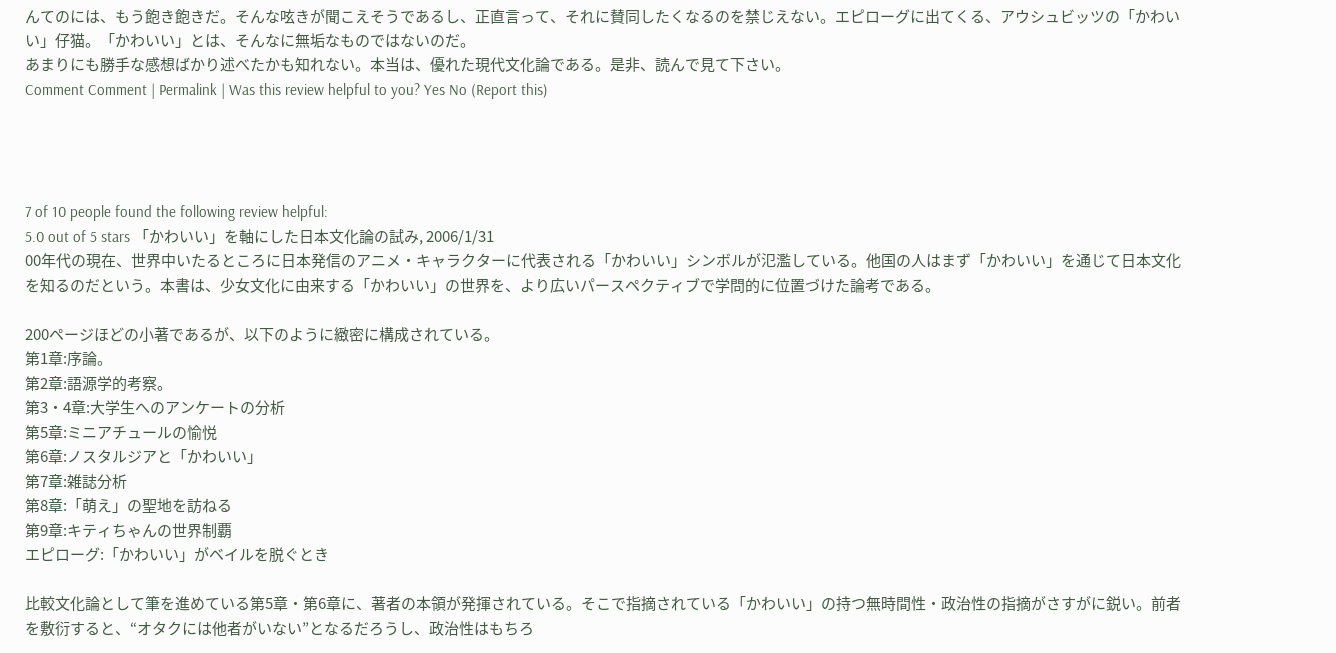んてのには、もう飽き飽きだ。そんな呟きが聞こえそうであるし、正直言って、それに賛同したくなるのを禁じえない。エピローグに出てくる、アウシュビッツの「かわいい」仔猫。「かわいい」とは、そんなに無垢なものではないのだ。
あまりにも勝手な感想ばかり述べたかも知れない。本当は、優れた現代文化論である。是非、読んで見て下さい。
Comment Comment | Permalink | Was this review helpful to you? Yes No (Report this)




7 of 10 people found the following review helpful:
5.0 out of 5 stars 「かわいい」を軸にした日本文化論の試み, 2006/1/31
00年代の現在、世界中いたるところに日本発信のアニメ・キャラクターに代表される「かわいい」シンボルが氾濫している。他国の人はまず「かわいい」を通じて日本文化を知るのだという。本書は、少女文化に由来する「かわいい」の世界を、より広いパースペクティブで学問的に位置づけた論考である。

200ページほどの小著であるが、以下のように緻密に構成されている。
第1章:序論。
第2章:語源学的考察。
第3・4章:大学生へのアンケートの分析
第5章:ミニアチュールの愉悦
第6章:ノスタルジアと「かわいい」
第7章:雑誌分析
第8章:「萌え」の聖地を訪ねる
第9章:キティちゃんの世界制覇
エピローグ:「かわいい」がベイルを脱ぐとき

比較文化論として筆を進めている第5章・第6章に、著者の本領が発揮されている。そこで指摘されている「かわいい」の持つ無時間性・政治性の指摘がさすがに鋭い。前者を敷衍すると、“オタクには他者がいない”となるだろうし、政治性はもちろ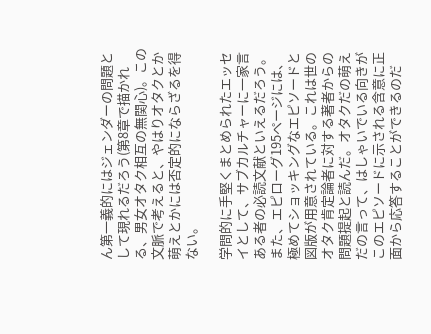ん第一義的にはジェンダーの問題として現れるだろう(第8章で描かれる、男女オタク相互の無関心)。この文脈で考えると、やはりオタクとか萌えとかには否定的にならざるを得ない。

学問的に手堅くまとめられたエッセイとして、サブカルチャーに一家言ある者の必読文献といえるだろう。また、エピローグ195ページには、極めてショッキングなエピソードと図版が用意されている。これは世のオタク肯定論者に対する著者からの問題提起と読んだ。オタクだの萌えだの言って、はしゃいでいる向きがこのエピソードに示される含意に正面から応答することができるのだ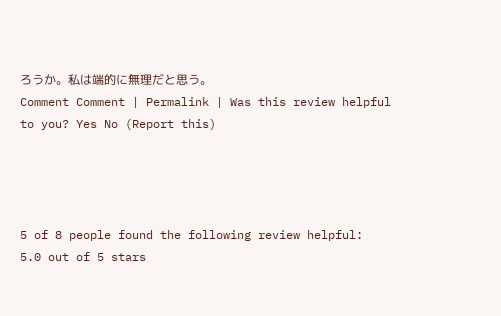ろうか。私は端的に無理だと思う。
Comment Comment | Permalink | Was this review helpful to you? Yes No (Report this)




5 of 8 people found the following review helpful:
5.0 out of 5 stars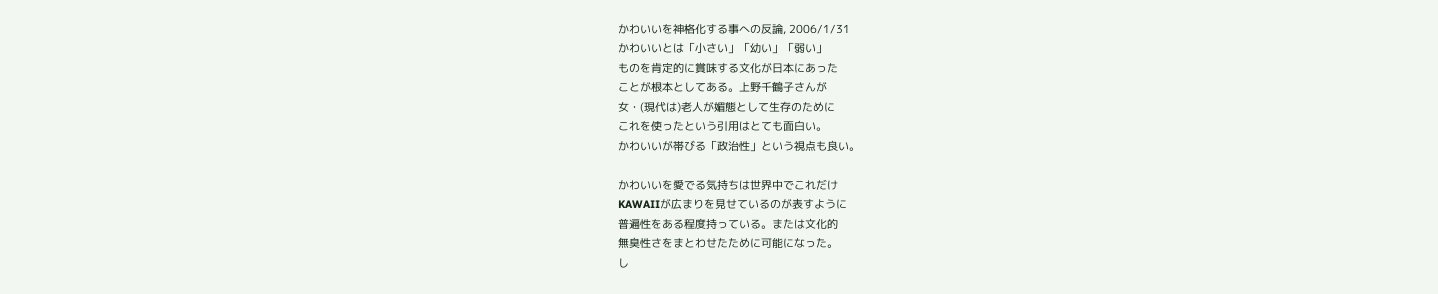かわいいを神格化する事への反論, 2006/1/31
かわいいとは「小さい」「幼い」「弱い」
ものを肯定的に賞味する文化が日本にあった
ことが根本としてある。上野千鶴子さんが
女・(現代は)老人が媚態として生存のために
これを使ったという引用はとても面白い。
かわいいが帯びる「政治性」という視点も良い。

かわいいを愛でる気持ちは世界中でこれだけ
KAWAIIが広まりを見せているのが表すように
普遍性をある程度持っている。または文化的
無臭性さをまとわせたために可能になった。
し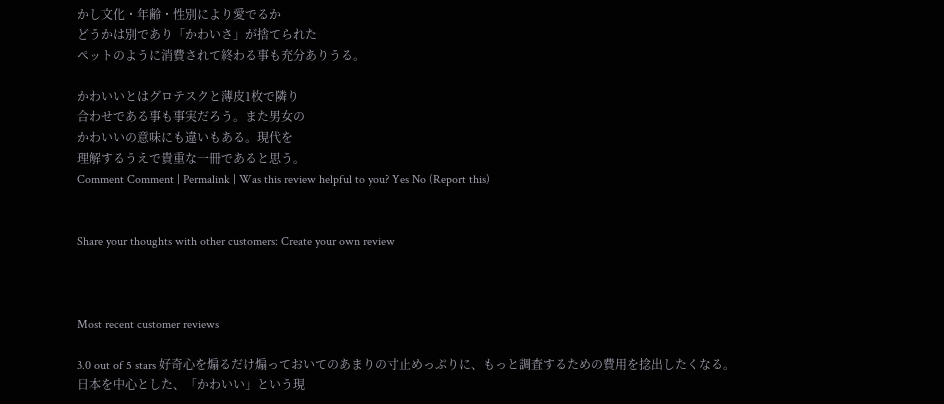かし文化・年齢・性別により愛でるか
どうかは別であり「かわいさ」が捨てられた
ペットのように消費されて終わる事も充分ありうる。

かわいいとはグロテスクと薄皮1枚で隣り
合わせである事も事実だろう。また男女の
かわいいの意味にも違いもある。現代を
理解するうえで貴重な一冊であると思う。
Comment Comment | Permalink | Was this review helpful to you? Yes No (Report this)


Share your thoughts with other customers: Create your own review



Most recent customer reviews

3.0 out of 5 stars 好奇心を煽るだけ煽っておいてのあまりの寸止めっぷりに、もっと調査するための費用を捻出したくなる。
日本を中心とした、「かわいい」という現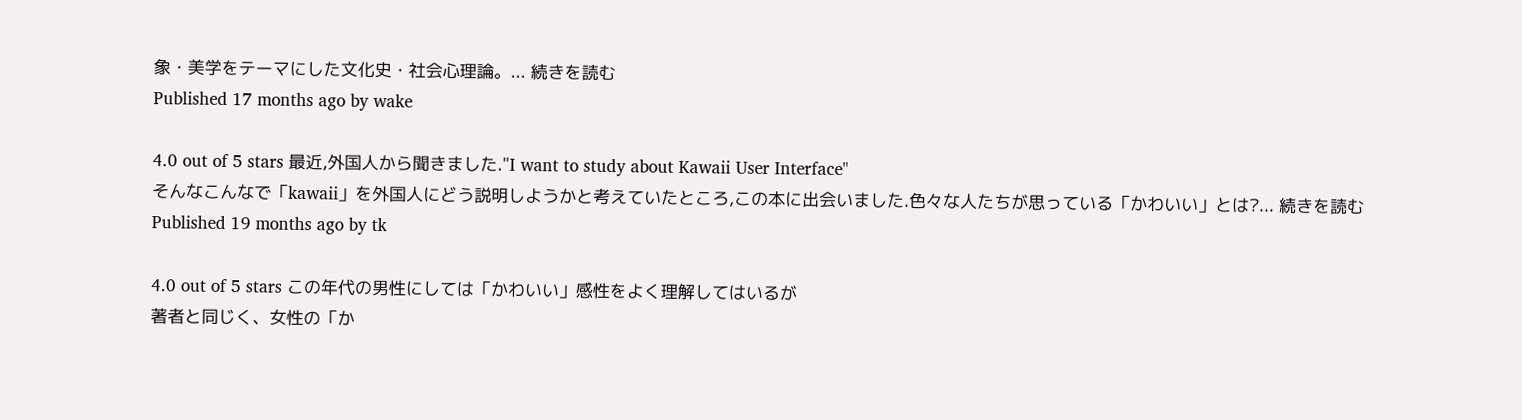象・美学をテーマにした文化史・社会心理論。... 続きを読む
Published 17 months ago by wake

4.0 out of 5 stars 最近,外国人から聞きました."I want to study about Kawaii User Interface"
そんなこんなで「kawaii」を外国人にどう説明しようかと考えていたところ,この本に出会いました.色々な人たちが思っている「かわいい」とは?... 続きを読む
Published 19 months ago by tk

4.0 out of 5 stars この年代の男性にしては「かわいい」感性をよく理解してはいるが
著者と同じく、女性の「か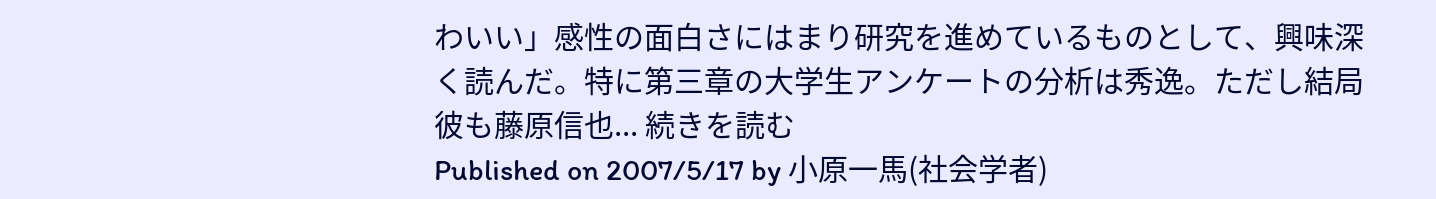わいい」感性の面白さにはまり研究を進めているものとして、興味深く読んだ。特に第三章の大学生アンケートの分析は秀逸。ただし結局彼も藤原信也... 続きを読む
Published on 2007/5/17 by 小原一馬(社会学者)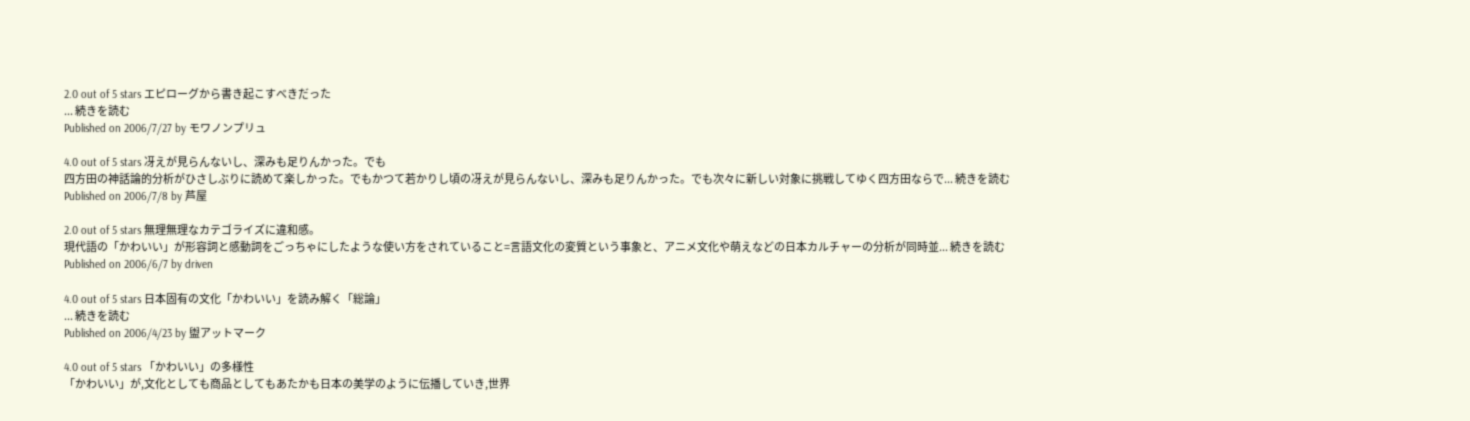2.0 out of 5 stars エピローグから書き起こすべきだった
... 続きを読む
Published on 2006/7/27 by モワノンプリュ

4.0 out of 5 stars 冴えが見らんないし、深みも足りんかった。でも
四方田の神話論的分析がひさしぶりに読めて楽しかった。でもかつて若かりし頃の冴えが見らんないし、深みも足りんかった。でも次々に新しい対象に挑戦してゆく四方田ならで... 続きを読む
Published on 2006/7/8 by 芦屋

2.0 out of 5 stars 無理無理なカテゴライズに違和感。
現代語の「かわいい」が形容詞と感動詞をごっちゃにしたような使い方をされていること=言語文化の変質という事象と、アニメ文化や萌えなどの日本カルチャーの分析が同時並... 続きを読む
Published on 2006/6/7 by driven

4.0 out of 5 stars 日本固有の文化「かわいい」を読み解く「総論」
... 続きを読む
Published on 2006/4/23 by 盥アットマーク

4.0 out of 5 stars 「かわいい」の多様性
「かわいい」が,文化としても商品としてもあたかも日本の美学のように伝播していき,世界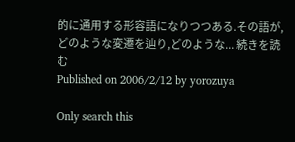的に通用する形容語になりつつある.その語が,どのような変遷を辿り,どのような... 続きを読む
Published on 2006/2/12 by yorozuya

Only search this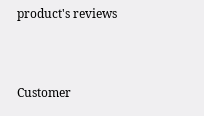product's reviews



Customer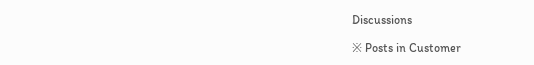Discussions

※ Posts in Customer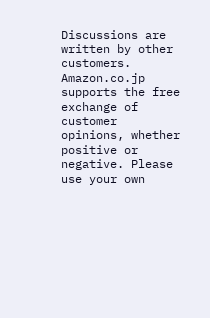Discussions are written by other customers. Amazon.co.jp supports the free exchange of customer opinions, whether positive or negative. Please use your own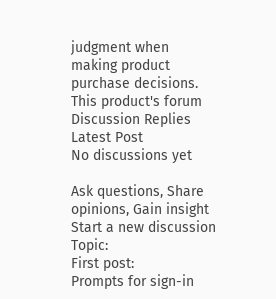judgment when making product purchase decisions.
This product's forum
Discussion Replies Latest Post
No discussions yet

Ask questions, Share opinions, Gain insight
Start a new discussion
Topic:
First post:
Prompts for sign-in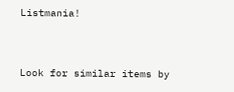Listmania!


Look for similar items by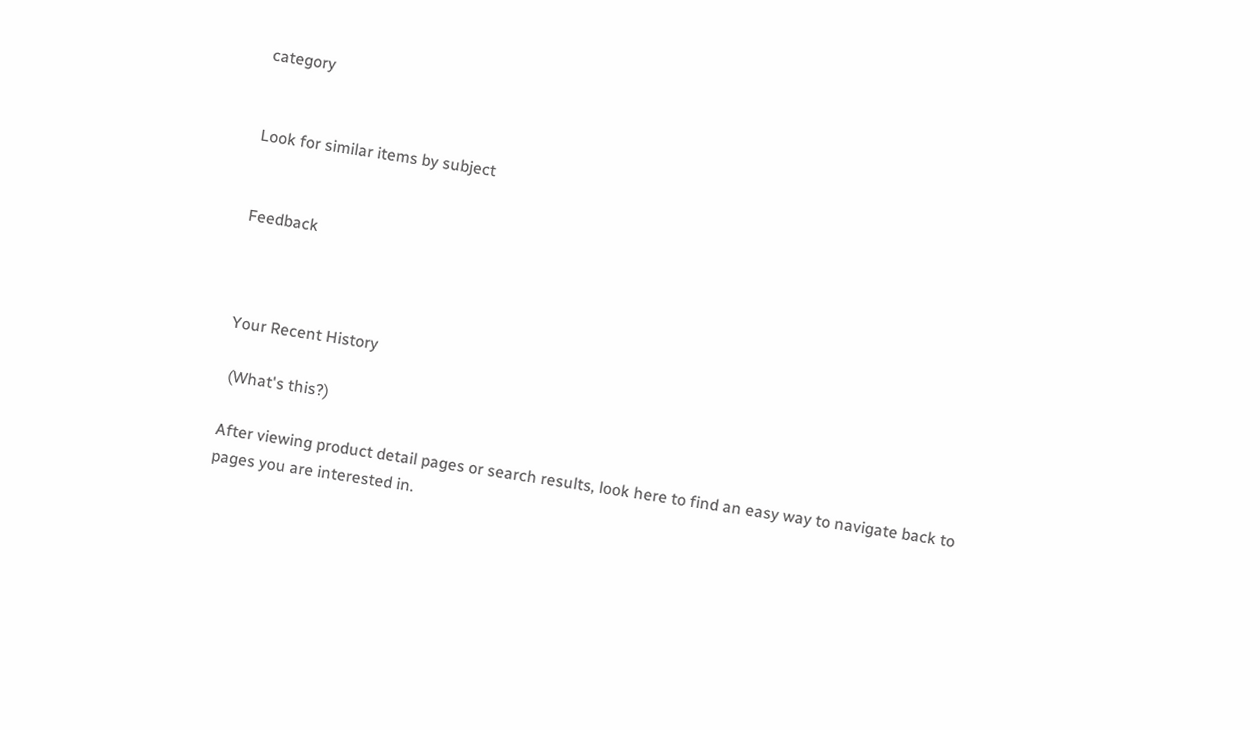category


Look for similar items by subject


Feedback



Your Recent History

 (What's this?)

After viewing product detail pages or search results, look here to find an easy way to navigate back to pages you are interested in.